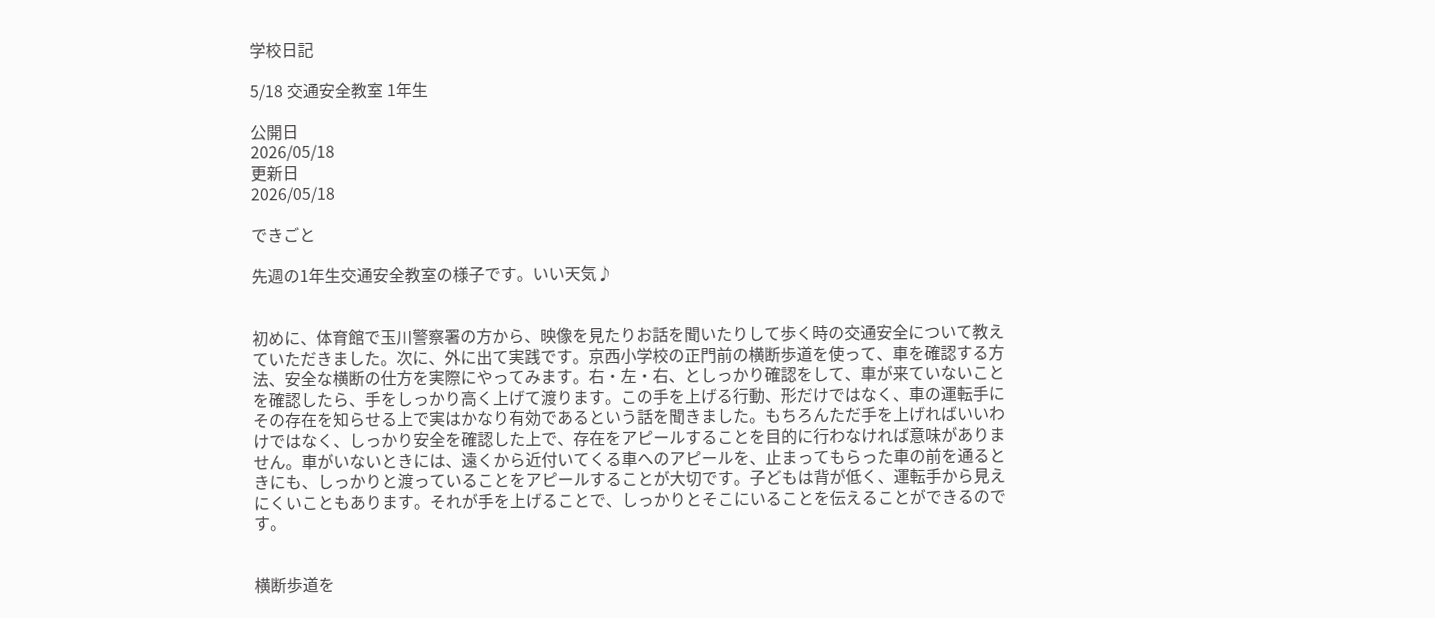学校日記

5/18 交通安全教室 1年生

公開日
2026/05/18
更新日
2026/05/18

できごと

先週の1年生交通安全教室の様子です。いい天気♪


初めに、体育館で玉川警察署の方から、映像を見たりお話を聞いたりして歩く時の交通安全について教えていただきました。次に、外に出て実践です。京西小学校の正門前の横断歩道を使って、車を確認する方法、安全な横断の仕方を実際にやってみます。右・左・右、としっかり確認をして、車が来ていないことを確認したら、手をしっかり高く上げて渡ります。この手を上げる行動、形だけではなく、車の運転手にその存在を知らせる上で実はかなり有効であるという話を聞きました。もちろんただ手を上げればいいわけではなく、しっかり安全を確認した上で、存在をアピールすることを目的に行わなければ意味がありません。車がいないときには、遠くから近付いてくる車へのアピールを、止まってもらった車の前を通るときにも、しっかりと渡っていることをアピールすることが大切です。子どもは背が低く、運転手から見えにくいこともあります。それが手を上げることで、しっかりとそこにいることを伝えることができるのです。


横断歩道を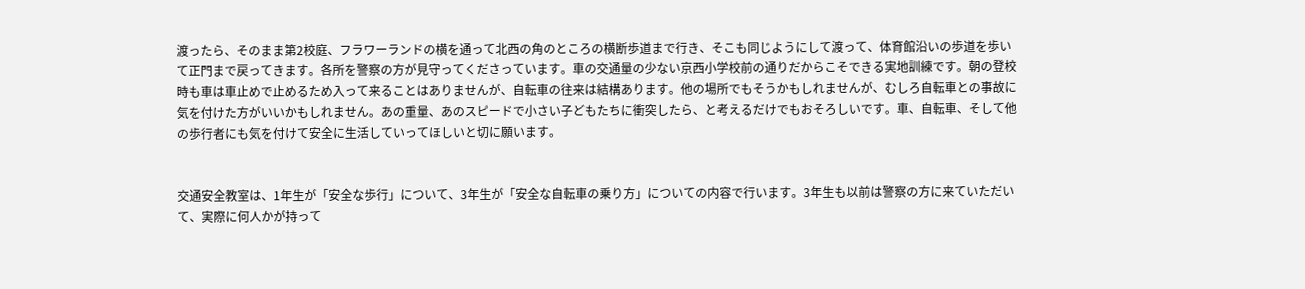渡ったら、そのまま第2校庭、フラワーランドの横を通って北西の角のところの横断歩道まで行き、そこも同じようにして渡って、体育館沿いの歩道を歩いて正門まで戻ってきます。各所を警察の方が見守ってくださっています。車の交通量の少ない京西小学校前の通りだからこそできる実地訓練です。朝の登校時も車は車止めで止めるため入って来ることはありませんが、自転車の往来は結構あります。他の場所でもそうかもしれませんが、むしろ自転車との事故に気を付けた方がいいかもしれません。あの重量、あのスピードで小さい子どもたちに衝突したら、と考えるだけでもおそろしいです。車、自転車、そして他の歩行者にも気を付けて安全に生活していってほしいと切に願います。


交通安全教室は、1年生が「安全な歩行」について、3年生が「安全な自転車の乗り方」についての内容で行います。3年生も以前は警察の方に来ていただいて、実際に何人かが持って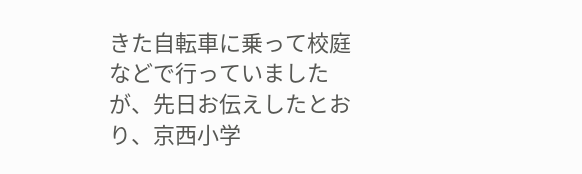きた自転車に乗って校庭などで行っていましたが、先日お伝えしたとおり、京西小学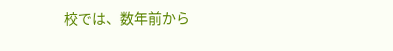校では、数年前から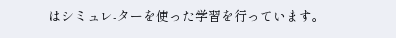はシミュレ-ターを使った学習を行っています。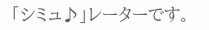「シミュ♪」レーターです。